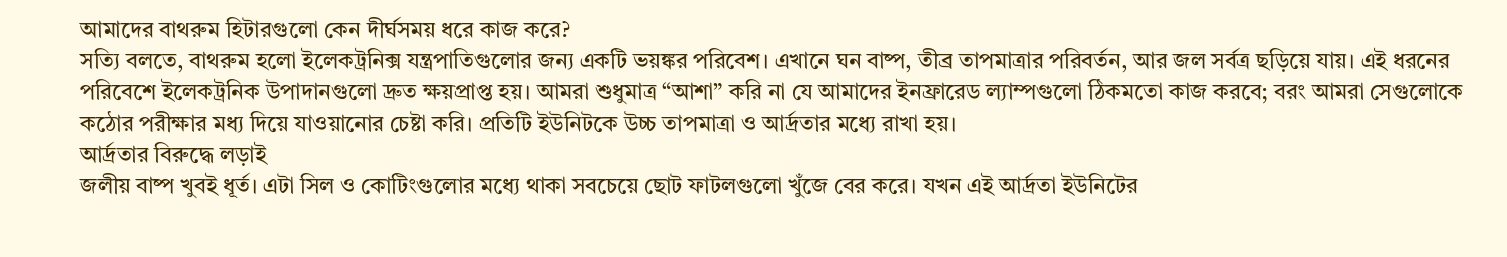আমাদের বাথরুম হিটারগুলো কেন দীর্ঘসময় ধরে কাজ করে?
সত্যি বলতে, বাথরুম হলো ইলেকট্রনিক্স যন্ত্রপাতিগুলোর জন্য একটি ভয়ঙ্কর পরিবেশ। এখানে ঘন বাষ্প, তীব্র তাপমাত্রার পরিবর্তন, আর জল সর্বত্র ছড়িয়ে যায়। এই ধরনের পরিবেশে ইলেকট্রনিক উপাদানগুলো দ্রুত ক্ষয়প্রাপ্ত হয়। আমরা শুধুমাত্র “আশা” করি না যে আমাদের ইনফ্রারেড ল্যাম্পগুলো ঠিকমতো কাজ করবে; বরং আমরা সেগুলোকে কঠোর পরীক্ষার মধ্য দিয়ে যাওয়ানোর চেষ্টা করি। প্রতিটি ইউনিটকে উচ্চ তাপমাত্রা ও আর্দ্রতার মধ্যে রাখা হয়।
আর্দ্রতার বিরুদ্ধে লড়াই
জলীয় বাষ্প খুবই ধূর্ত। এটা সিল ও কোটিংগুলোর মধ্যে থাকা সবচেয়ে ছোট ফাটলগুলো খুঁজে বের করে। যখন এই আর্দ্রতা ইউনিটের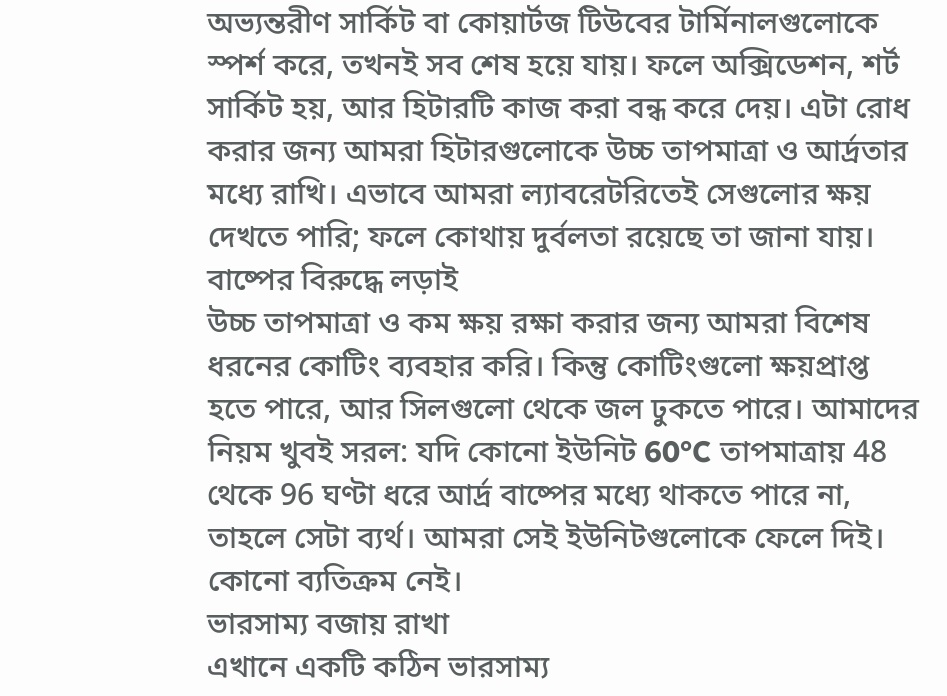অভ্যন্তরীণ সার্কিট বা কোয়ার্টজ টিউবের টার্মিনালগুলোকে স্পর্শ করে, তখনই সব শেষ হয়ে যায়। ফলে অক্সিডেশন, শর্ট সার্কিট হয়, আর হিটারটি কাজ করা বন্ধ করে দেয়। এটা রোধ করার জন্য আমরা হিটারগুলোকে উচ্চ তাপমাত্রা ও আর্দ্রতার মধ্যে রাখি। এভাবে আমরা ল্যাবরেটরিতেই সেগুলোর ক্ষয় দেখতে পারি; ফলে কোথায় দুর্বলতা রয়েছে তা জানা যায়।
বাষ্পের বিরুদ্ধে লড়াই
উচ্চ তাপমাত্রা ও কম ক্ষয় রক্ষা করার জন্য আমরা বিশেষ ধরনের কোটিং ব্যবহার করি। কিন্তু কোটিংগুলো ক্ষয়প্রাপ্ত হতে পারে, আর সিলগুলো থেকে জল ঢুকতে পারে। আমাদের নিয়ম খুবই সরল: যদি কোনো ইউনিট 60°C তাপমাত্রায় 48 থেকে 96 ঘণ্টা ধরে আর্দ্র বাষ্পের মধ্যে থাকতে পারে না, তাহলে সেটা ব্যর্থ। আমরা সেই ইউনিটগুলোকে ফেলে দিই। কোনো ব্যতিক্রম নেই।
ভারসাম্য বজায় রাখা
এখানে একটি কঠিন ভারসাম্য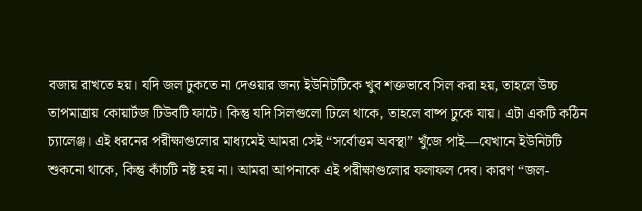বজায় রাখতে হয়। যদি জল ঢুকতে না দেওয়ার জন্য ইউনিটটিকে খুব শক্তভাবে সিল করা হয়, তাহলে উচ্চ তাপমাত্রায় কোয়ার্টজ টিউবটি ফাটে। কিন্তু যদি সিলগুলো ঢিলে থাকে, তাহলে বাষ্প ঢুকে যায়। এটা একটি কঠিন চ্যালেঞ্জ। এই ধরনের পরীক্ষাগুলোর মাধ্যমেই আমরা সেই “সর্বোত্তম অবস্থা” খুঁজে পাই—যেখানে ইউনিটটি শুকনো থাকে, কিন্তু কাঁচটি নষ্ট হয় না। আমরা আপনাকে এই পরীক্ষাগুলোর ফলাফল দেব। কারণ “জল-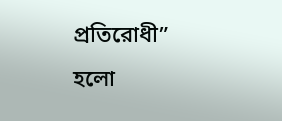প্রতিরোধী” হলো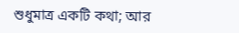শুধুমাত্র একটি কথা; আর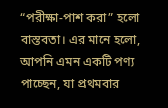“পরীক্ষা-পাশ করা” হলো বাস্তবতা। এর মানে হলো, আপনি এমন একটি পণ্য পাচ্ছেন, যা প্রথমবার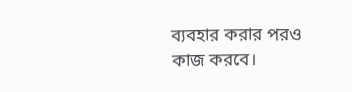ব্যবহার করার পরও কাজ করবে।